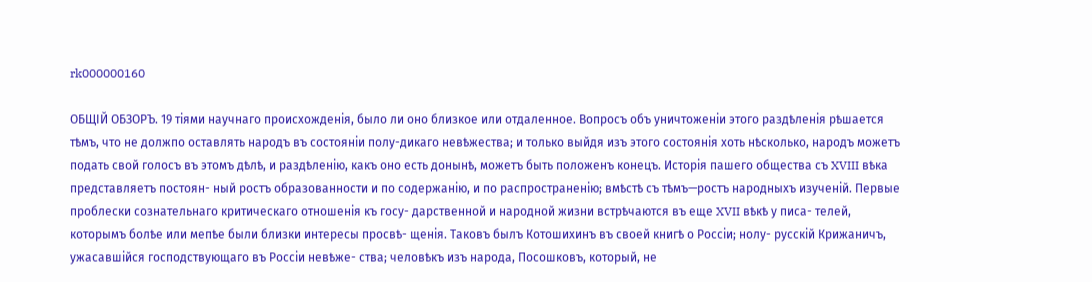rk000000160

ОБЩІЙ ОБЗОРЪ. 19 тіями научнаго происхожденія, было ли оно близкое или отдаленное. Вопросъ объ уничтоженіи этого раздѣленія рѣшается тѣмъ, что не должпо оставлять народъ въ состояніи полу-дикаго невѣжества; и только выйдя изъ этого состоянія хоть нѣсколько, народъ можетъ подать свой голосъ въ этомъ дѣлѣ, и раздѣленію, какъ оно есть донынѣ, можетъ быть положенъ конецъ. Исторія пашего общества съ XVIII вѣка представляетъ постоян- ный ростъ образованности и по содержанію, и по распространенію; вмѣстѣ съ тѣмъ—ростъ народныхъ изученій. Первые проблески сознательнаго критическаго отношенія къ госу- дарственной и народной жизни встрѣчаются въ еще XVII вѣкѣ у писа- телей, которымъ болѣе или мепѣе были близки интересы просвѣ- щенія. Таковъ былъ Котошихинъ въ своей книгѣ о Россіи; нолу- русскій Крижаничъ, ужасавшійся господствующаго въ Россіи невѣже- ства; человѣкъ изъ народа, Посошковъ, который, не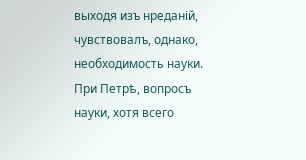выходя изъ нреданій, чувствовалъ, однако, необходимость науки. При Петрѣ, вопросъ науки, хотя всего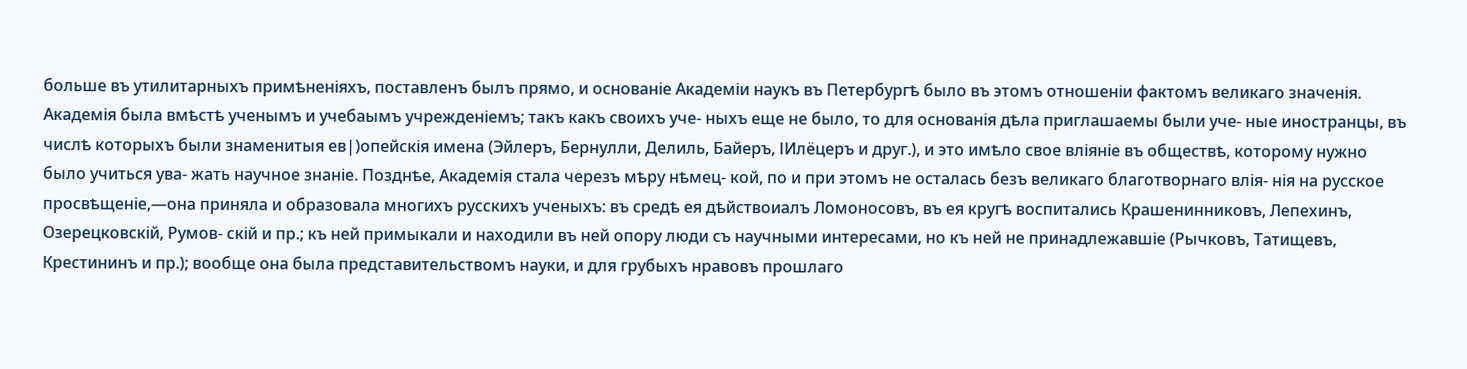больше въ утилитарныхъ примѣненіяхъ, поставленъ былъ прямо, и основаніе Академіи наукъ въ Петербургѣ было въ этомъ отношеніи фактомъ великаго значенія. Академія была вмѣстѣ ученымъ и учебаымъ учрежденіемъ; такъ какъ своихъ уче- ныхъ еще не было, то для основанія дѣла приглашаемы были уче- ные иностранцы, въ числѣ которыхъ были знаменитыя ев|)опейскія имена (Эйлеръ, Бернулли, Делиль, Байеръ, ІИлёцеръ и друг.), и это имѣло свое вліяніе въ обществѣ, которому нужно было учиться ува- жать научное знаніе. Позднѣе, Академія стала черезъ мѣру нѣмец- кой, по и при этомъ не осталась безъ великаго благотворнаго влія- нія на русское просвѣщеніе,—она приняла и образовала многихъ русскихъ ученыхъ: въ средѣ ея дѣйствоиалъ Ломоносовъ, въ ея кругѣ воспитались Крашенинниковъ, Лепехинъ, Озерецковскій, Румов- скій и пр.; къ ней примыкали и находили въ ней опору люди съ научными интересами, но къ ней не принадлежавшіе (Рычковъ, Татищевъ, Крестининъ и пр.); вообще она была представительствомъ науки, и для грубыхъ нравовъ прошлаго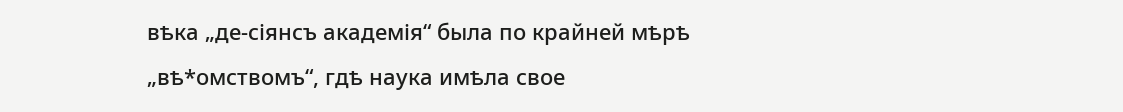вѣка „де-сіянсъ академія“ была по крайней мѣрѣ „вѣ*омствомъ“, гдѣ наука имѣла свое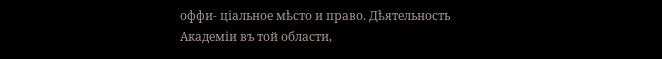оффи- ціальное мѣсто и право. Дѣятельность Академіи въ той области,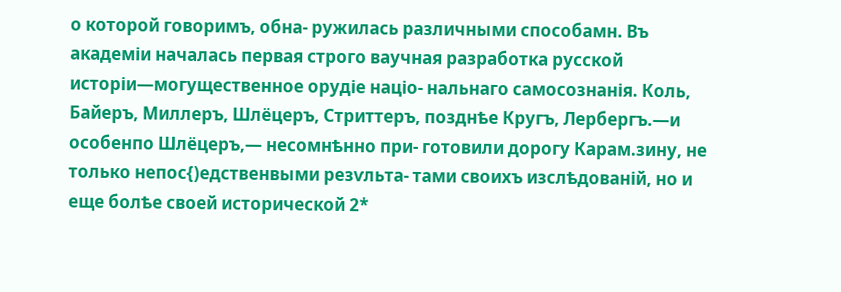о которой говоримъ, обна- ружилась различными способамн. Въ академіи началась первая строго ваучная разработка русской исторіи—могущественное орудіе націо- нальнаго самосознанія. Коль, Байеръ, Миллеръ, Шлёцеръ, Стриттеръ, позднѣе Кругъ, Лербергъ.—и особенпо Шлёцеръ,— несомнѣнно при- готовили дорогу Карам.зину, не только непос{)едственвыми резѵльта- тами своихъ изслѣдованій, но и еще болѣе своей исторической 2*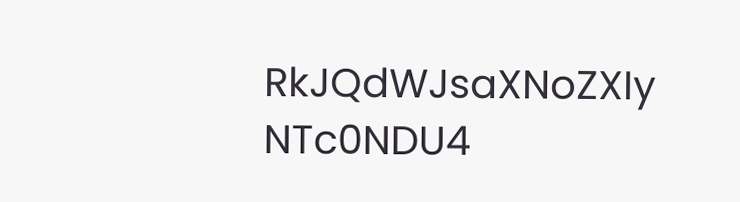RkJQdWJsaXNoZXIy NTc0NDU4